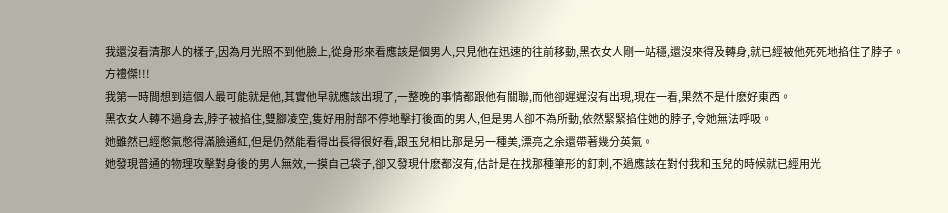我還沒看清那人的樣子,因為月光照不到他臉上,從身形來看應該是個男人,只見他在迅速的往前移動,黑衣女人剛一站穩,還沒來得及轉身,就已經被他死死地掐住了脖子。
方禮傑!!!
我第一時間想到這個人最可能就是他,其實他早就應該出現了,一整晚的事情都跟他有關聯,而他卻遲遲沒有出現,現在一看,果然不是什麽好東西。
黑衣女人轉不過身去,脖子被掐住,雙腳凌空,隻好用肘部不停地擊打後面的男人,但是男人卻不為所動,依然緊緊掐住她的脖子,令她無法呼吸。
她雖然已經憋氣憋得滿臉通紅,但是仍然能看得出長得很好看,跟玉兒相比那是另一種美,漂亮之余還帶著幾分英氣。
她發現普通的物理攻擊對身後的男人無效,一摸自己袋子,卻又發現什麽都沒有,估計是在找那種筆形的釘刺,不過應該在對付我和玉兒的時候就已經用光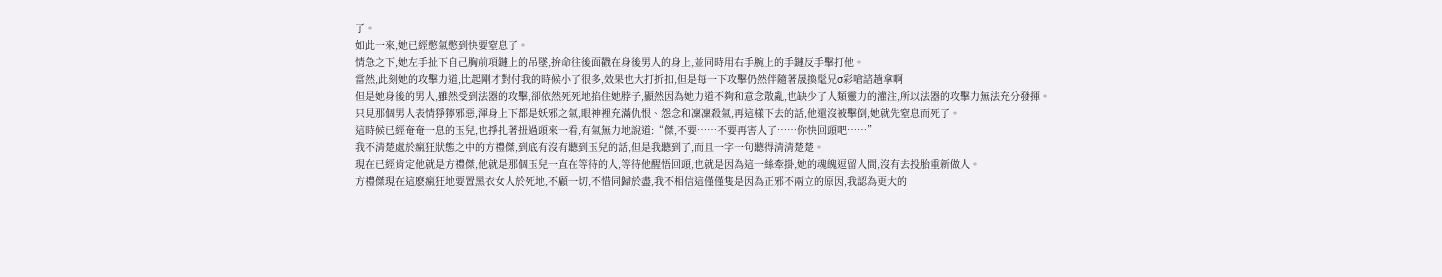了。
如此一來,她已經憋氣憋到快要窒息了。
情急之下,她左手扯下自己胸前項鏈上的吊墜,拚命往後面戳在身後男人的身上,並同時用右手腕上的手鏈反手擊打他。
當然,此刻她的攻擊力道,比起剛才對付我的時候小了很多,效果也大打折扣,但是每一下攻擊仍然伴隨著晟換髦兄σ彩嗆諮趟拿啊
但是她身後的男人,雖然受到法器的攻擊,卻依然死死地掐住她脖子,顯然因為她力道不夠和意念散亂,也缺少了人類靈力的灌注,所以法器的攻擊力無法充分發揮。
只見那個男人表情猙獰邪惡,渾身上下都是妖邪之氣,眼神裡充滿仇恨、怨念和凜凜殺氣,再這樣下去的話,他還沒被擊倒,她就先窒息而死了。
這時候已經奄奄一息的玉兒,也掙扎著扭過頭來一看,有氣無力地說道:“傑,不要……不要再害人了……你快回頭吧……”
我不清楚處於瘋狂狀態之中的方禮傑,到底有沒有聽到玉兒的話,但是我聽到了,而且一字一句聽得清清楚楚。
現在已經肯定他就是方禮傑,他就是那個玉兒一直在等待的人,等待他醒悟回頭,也就是因為這一絲牽掛,她的魂魄逗留人間,沒有去投胎重新做人。
方禮傑現在這麽瘋狂地要置黑衣女人於死地,不顧一切,不惜同歸於盡,我不相信這僅僅隻是因為正邪不兩立的原因,我認為更大的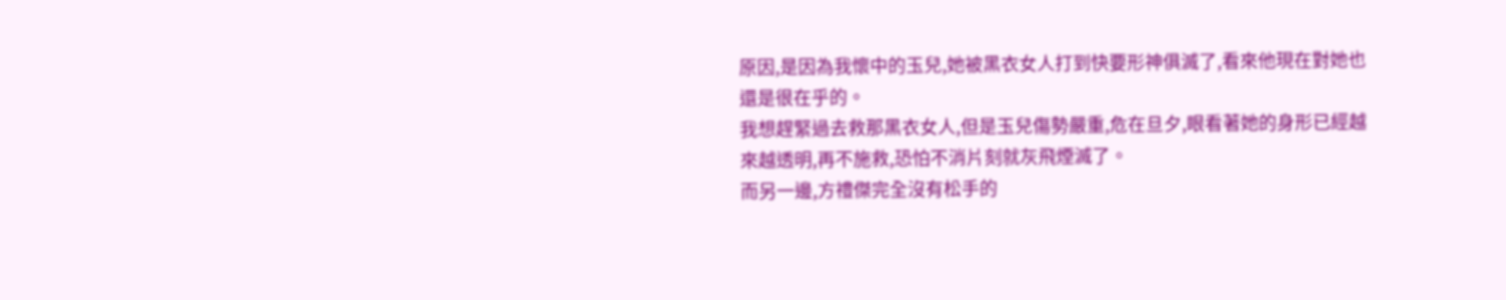原因,是因為我懷中的玉兒,她被黑衣女人打到快要形神俱滅了,看來他現在對她也還是很在乎的。
我想趕緊過去救那黑衣女人,但是玉兒傷勢嚴重,危在旦夕,眼看著她的身形已經越來越透明,再不施救,恐怕不消片刻就灰飛煙滅了。
而另一邊,方禮傑完全沒有松手的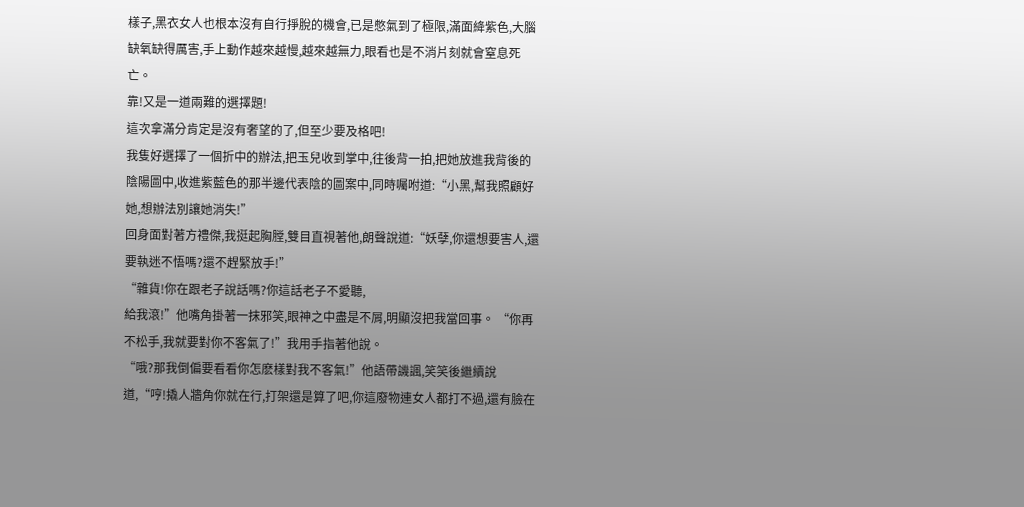樣子,黑衣女人也根本沒有自行掙脫的機會,已是憋氣到了極限,滿面絳紫色,大腦缺氧缺得厲害,手上動作越來越慢,越來越無力,眼看也是不消片刻就會窒息死亡。
靠!又是一道兩難的選擇題!
這次拿滿分肯定是沒有奢望的了,但至少要及格吧!
我隻好選擇了一個折中的辦法,把玉兒收到掌中,往後背一拍,把她放進我背後的陰陽圖中,收進紫藍色的那半邊代表陰的圖案中,同時囑咐道:“小黑,幫我照顧好她,想辦法別讓她消失!”
回身面對著方禮傑,我挺起胸膛,雙目直視著他,朗聲說道:“妖孽,你還想要害人,還要執迷不悟嗎?還不趕緊放手!”
“雜貨!你在跟老子說話嗎?你這話老子不愛聽,
給我滾!”他嘴角掛著一抹邪笑,眼神之中盡是不屑,明顯沒把我當回事。 “你再不松手,我就要對你不客氣了!”我用手指著他說。
“哦?那我倒偏要看看你怎麽樣對我不客氣!”他語帶譏諷,笑笑後繼續說道,“哼!撬人牆角你就在行,打架還是算了吧,你這廢物連女人都打不過,還有臉在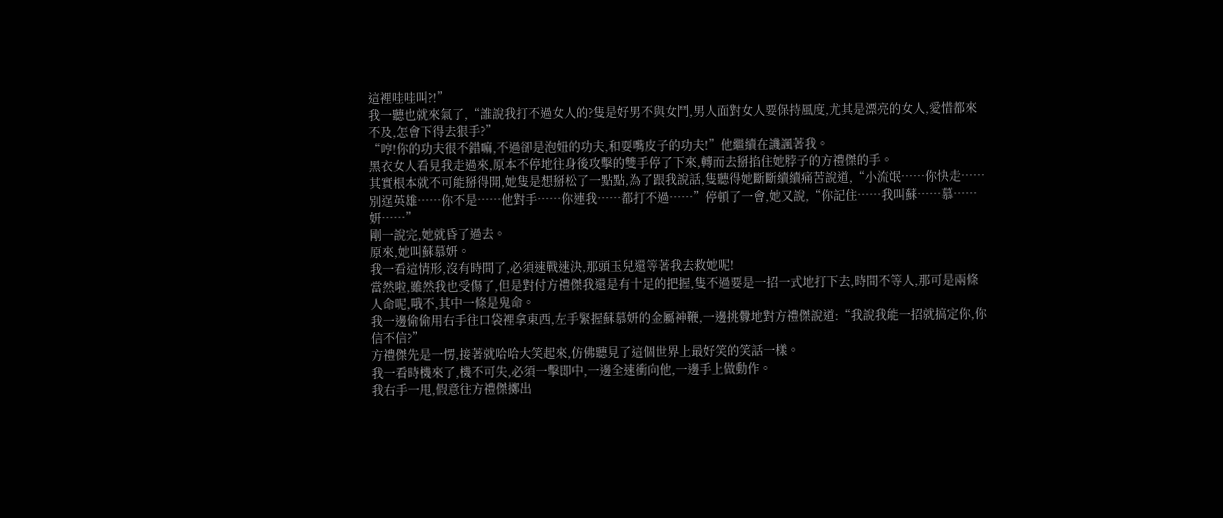這裡哇哇叫?!”
我一聽也就來氣了,“誰說我打不過女人的?隻是好男不與女鬥,男人面對女人要保持風度,尤其是漂亮的女人,愛惜都來不及,怎會下得去狠手?”
“哼!你的功夫很不錯嘛,不過卻是泡妞的功夫,和耍嘴皮子的功夫!”他繼續在譏諷著我。
黑衣女人看見我走過來,原本不停地往身後攻擊的雙手停了下來,轉而去掰掐住她脖子的方禮傑的手。
其實根本就不可能掰得開,她隻是想掰松了一點點,為了跟我說話,隻聽得她斷斷續續痛苦說道,“小流氓……你快走……別逞英雄……你不是……他對手……你連我……都打不過……”停頓了一會,她又說,“你記住……我叫蘇……慕……妍……”
剛一說完,她就昏了過去。
原來,她叫蘇慕妍。
我一看這情形,沒有時間了,必須速戰速決,那頭玉兒還等著我去救她呢!
當然啦,雖然我也受傷了,但是對付方禮傑我還是有十足的把握,隻不過要是一招一式地打下去,時間不等人,那可是兩條人命呢,哦不,其中一條是鬼命。
我一邊偷偷用右手往口袋裡拿東西,左手緊握蘇慕妍的金屬神鞭,一邊挑釁地對方禮傑說道:“我說我能一招就搞定你,你信不信?”
方禮傑先是一愣,接著就哈哈大笑起來,仿佛聽見了這個世界上最好笑的笑話一樣。
我一看時機來了,機不可失,必須一擊即中,一邊全速衝向他,一邊手上做動作。
我右手一甩,假意往方禮傑擲出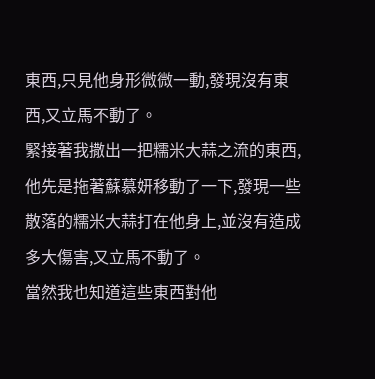東西,只見他身形微微一動,發現沒有東西,又立馬不動了。
緊接著我撒出一把糯米大蒜之流的東西,他先是拖著蘇慕妍移動了一下,發現一些散落的糯米大蒜打在他身上,並沒有造成多大傷害,又立馬不動了。
當然我也知道這些東西對他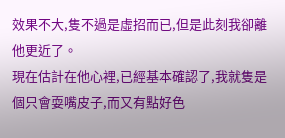效果不大,隻不過是虛招而已,但是此刻我卻離他更近了。
現在估計在他心裡,已經基本確認了,我就隻是個只會耍嘴皮子,而又有點好色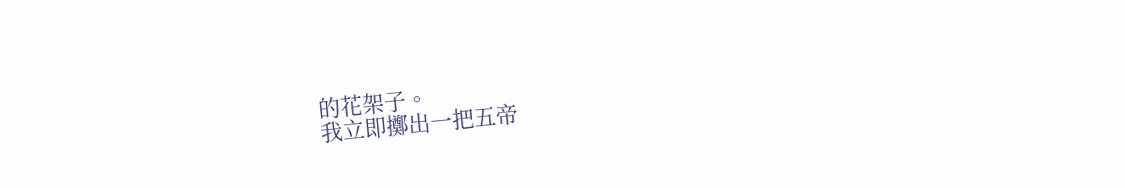的花架子。
我立即擲出一把五帝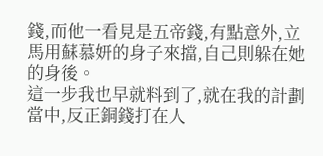錢,而他一看見是五帝錢,有點意外,立馬用蘇慕妍的身子來擋,自己則躲在她的身後。
這一步我也早就料到了,就在我的計劃當中,反正銅錢打在人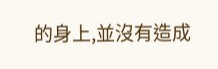的身上,並沒有造成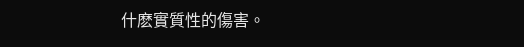什麽實質性的傷害。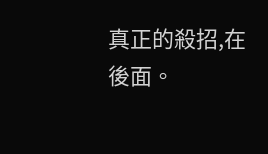真正的殺招,在後面。